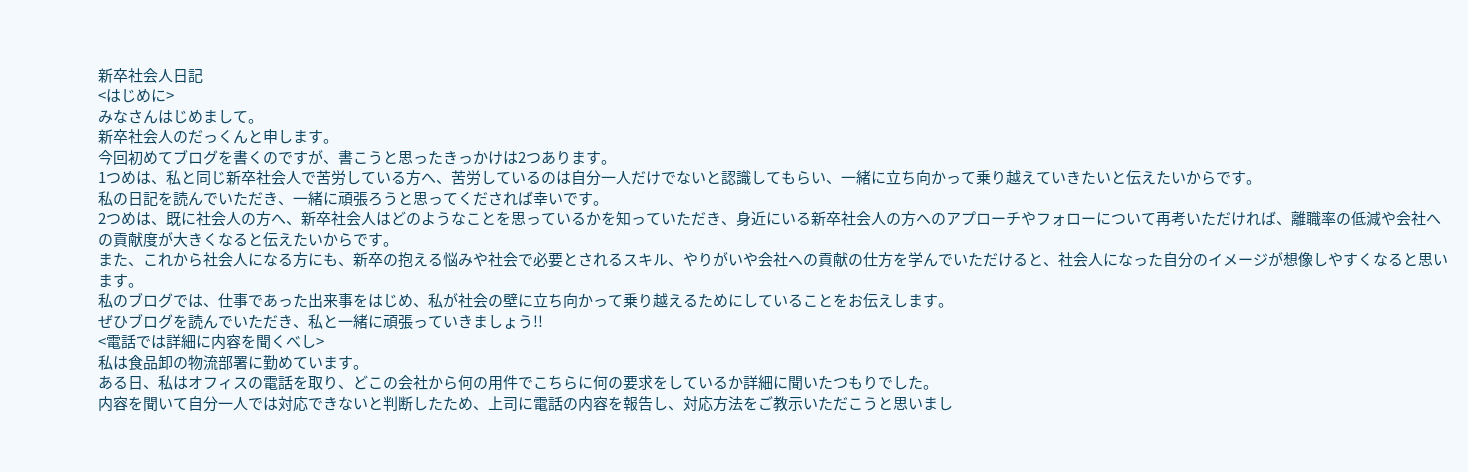新卒社会人日記
<はじめに>
みなさんはじめまして。
新卒社会人のだっくんと申します。
今回初めてブログを書くのですが、書こうと思ったきっかけは2つあります。
1つめは、私と同じ新卒社会人で苦労している方へ、苦労しているのは自分一人だけでないと認識してもらい、一緒に立ち向かって乗り越えていきたいと伝えたいからです。
私の日記を読んでいただき、一緒に頑張ろうと思ってくだされば幸いです。
2つめは、既に社会人の方へ、新卒社会人はどのようなことを思っているかを知っていただき、身近にいる新卒社会人の方へのアプローチやフォローについて再考いただければ、離職率の低減や会社への貢献度が大きくなると伝えたいからです。
また、これから社会人になる方にも、新卒の抱える悩みや社会で必要とされるスキル、やりがいや会社への貢献の仕方を学んでいただけると、社会人になった自分のイメージが想像しやすくなると思います。
私のブログでは、仕事であった出来事をはじめ、私が社会の壁に立ち向かって乗り越えるためにしていることをお伝えします。
ぜひブログを読んでいただき、私と一緒に頑張っていきましょう!!
<電話では詳細に内容を聞くべし>
私は食品卸の物流部署に勤めています。
ある日、私はオフィスの電話を取り、どこの会社から何の用件でこちらに何の要求をしているか詳細に聞いたつもりでした。
内容を聞いて自分一人では対応できないと判断したため、上司に電話の内容を報告し、対応方法をご教示いただこうと思いまし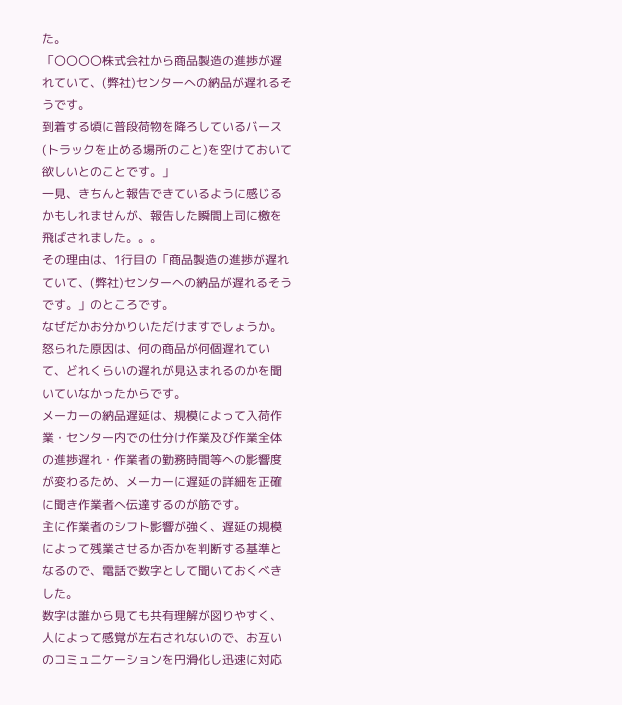た。
「〇〇〇〇株式会社から商品製造の進捗が遅れていて、(弊社)センターへの納品が遅れるそうです。
到着する頃に普段荷物を降ろしているバース(トラックを止める場所のこと)を空けておいて欲しいとのことです。」
一見、きちんと報告できているように感じるかもしれませんが、報告した瞬間上司に檄を飛ばされました。。。
その理由は、1行目の「商品製造の進捗が遅れていて、(弊社)センターへの納品が遅れるそうです。」のところです。
なぜだかお分かりいただけますでしょうか。
怒られた原因は、何の商品が何個遅れていて、どれくらいの遅れが見込まれるのかを聞いていなかったからです。
メーカーの納品遅延は、規模によって入荷作業・センター内での仕分け作業及び作業全体の進捗遅れ・作業者の勤務時間等への影響度が変わるため、メーカーに遅延の詳細を正確に聞き作業者へ伝達するのが筋です。
主に作業者のシフト影響が強く、遅延の規模によって残業させるか否かを判断する基準となるので、電話で数字として聞いておくべきした。
数字は誰から見ても共有理解が図りやすく、人によって感覚が左右されないので、お互いのコミュニケーションを円滑化し迅速に対応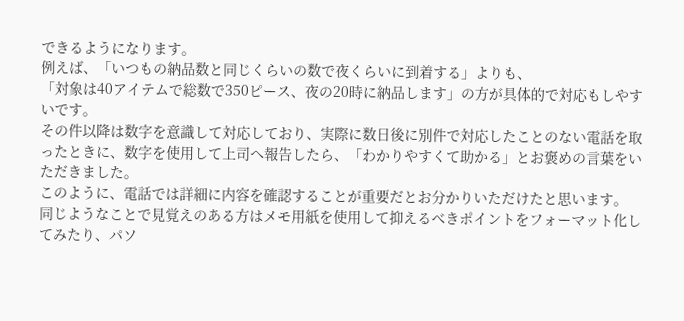できるようになります。
例えば、「いつもの納品数と同じくらいの数で夜くらいに到着する」よりも、
「対象は40アイテムで総数で350ピース、夜の20時に納品します」の方が具体的で対応もしやすいです。
その件以降は数字を意識して対応しており、実際に数日後に別件で対応したことのない電話を取ったときに、数字を使用して上司へ報告したら、「わかりやすくて助かる」とお褒めの言葉をいただきました。
このように、電話では詳細に内容を確認することが重要だとお分かりいただけたと思います。
同じようなことで見覚えのある方はメモ用紙を使用して抑えるべきポイントをフォーマット化してみたり、パソ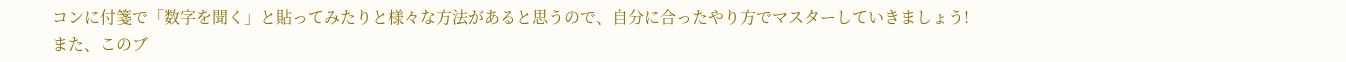コンに付箋で「数字を聞く」と貼ってみたりと様々な方法があると思うので、自分に合ったやり方でマスターしていきましょう!
また、このブ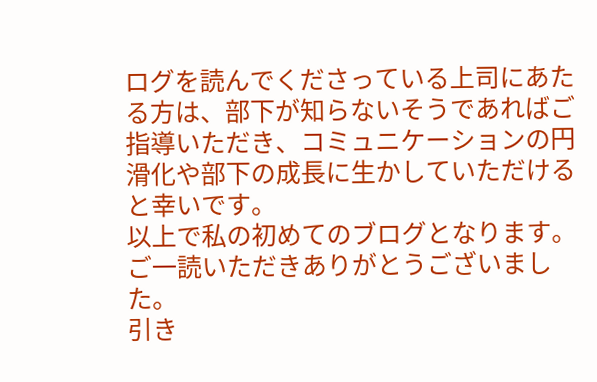ログを読んでくださっている上司にあたる方は、部下が知らないそうであればご指導いただき、コミュニケーションの円滑化や部下の成長に生かしていただけると幸いです。
以上で私の初めてのブログとなります。
ご一読いただきありがとうございました。
引き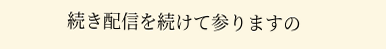続き配信を続けて参りますの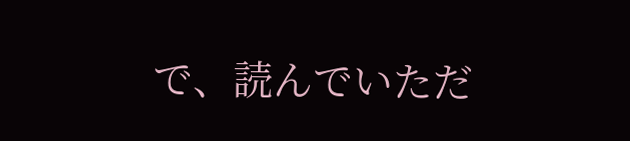で、読んでいただ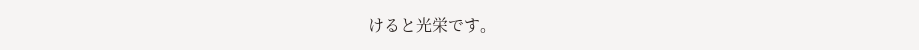けると光栄です。